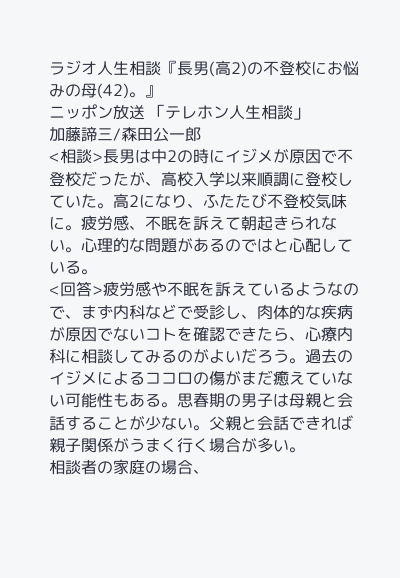ラジオ人生相談『長男(高2)の不登校にお悩みの母(42)。』
ニッポン放送 「テレホン人生相談」
加藤諦三/森田公一郎
<相談>長男は中2の時にイジメが原因で不登校だったが、高校入学以来順調に登校していた。高2になり、ふたたび不登校気味に。疲労感、不眠を訴えて朝起きられない。心理的な問題があるのではと心配している。
<回答>疲労感や不眠を訴えているようなので、まず内科などで受診し、肉体的な疾病が原因でないコトを確認できたら、心療内科に相談してみるのがよいだろう。過去のイジメによるココロの傷がまだ癒えていない可能性もある。思春期の男子は母親と会話することが少ない。父親と会話できれば親子関係がうまく行く場合が多い。
相談者の家庭の場合、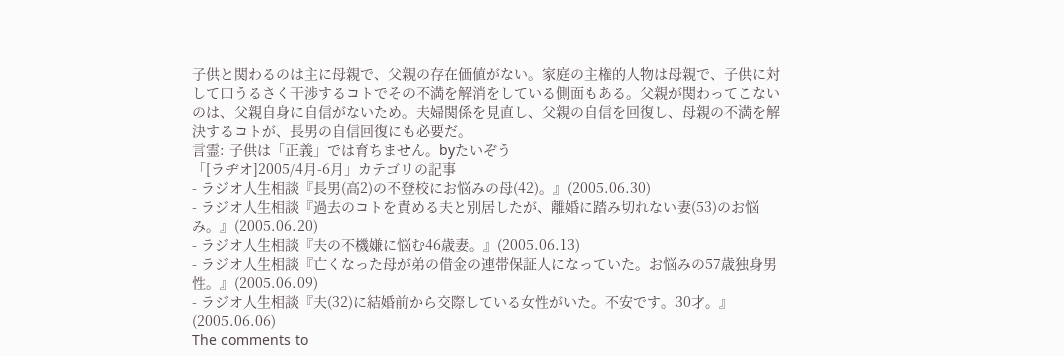子供と関わるのは主に母親で、父親の存在価値がない。家庭の主権的人物は母親で、子供に対して口うるさく干渉するコトでその不満を解消をしている側面もある。父親が関わってこないのは、父親自身に自信がないため。夫婦関係を見直し、父親の自信を回復し、母親の不満を解決するコトが、長男の自信回復にも必要だ。
言霊: 子供は「正義」では育ちません。byたいぞう
「[ラヂオ]2005/4月-6月」カテゴリの記事
- ラジオ人生相談『長男(高2)の不登校にお悩みの母(42)。』(2005.06.30)
- ラジオ人生相談『過去のコトを責める夫と別居したが、離婚に踏み切れない妻(53)のお悩み。』(2005.06.20)
- ラジオ人生相談『夫の不機嫌に悩む46歳妻。』(2005.06.13)
- ラジオ人生相談『亡くなった母が弟の借金の連帯保証人になっていた。お悩みの57歳独身男性。』(2005.06.09)
- ラジオ人生相談『夫(32)に結婚前から交際している女性がいた。不安です。30才。』(2005.06.06)
The comments to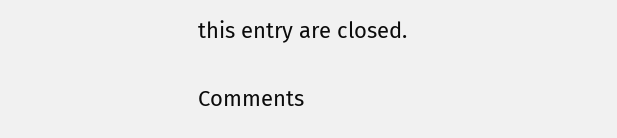this entry are closed.

Comments